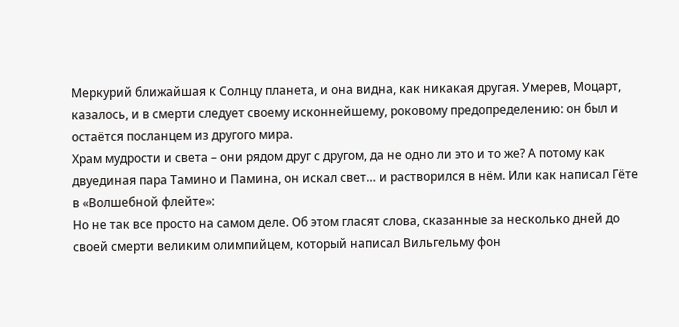Меркурий ближайшая к Солнцу планета, и она видна, как никакая другая. Умерев, Моцарт, казалось, и в смерти следует своему исконнейшему, роковому предопределению: он был и остаётся посланцем из другого мира.
Храм мудрости и света – они рядом друг с другом, да не одно ли это и то же? А потому как двуединая пара Тамино и Памина, он искал свет… и растворился в нём. Или как написал Гёте в «Волшебной флейте»:
Но не так все просто на самом деле. Об этом гласят слова, сказанные за несколько дней до своей смерти великим олимпийцем, который написал Вильгельму фон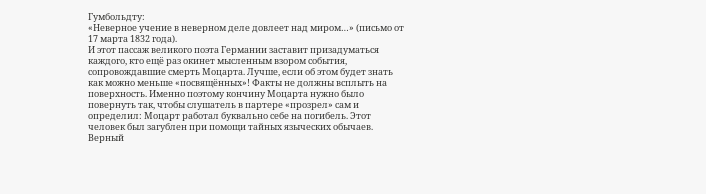Гумбольдту:
«Неверное учение в неверном деле довлеет над миром…» (письмо от 17 марта 1832 года).
И этот пассаж великого поэта Германии заставит призадуматься каждого, кто ещё раз окинет мысленным взором события, сопровождавшие смерть Моцарта. Лучше, если об этом будет знать как можно меньше «посвящённых»! Факты не должны всплыть на поверхность. Именно поэтому кончину Моцарта нужно было повернуть так, чтобы слушатель в партере «прозрел» сам и определил: Моцарт работал буквально себе на погибель. Этот человек был загублен при помощи тайных языческих обычаев. Верный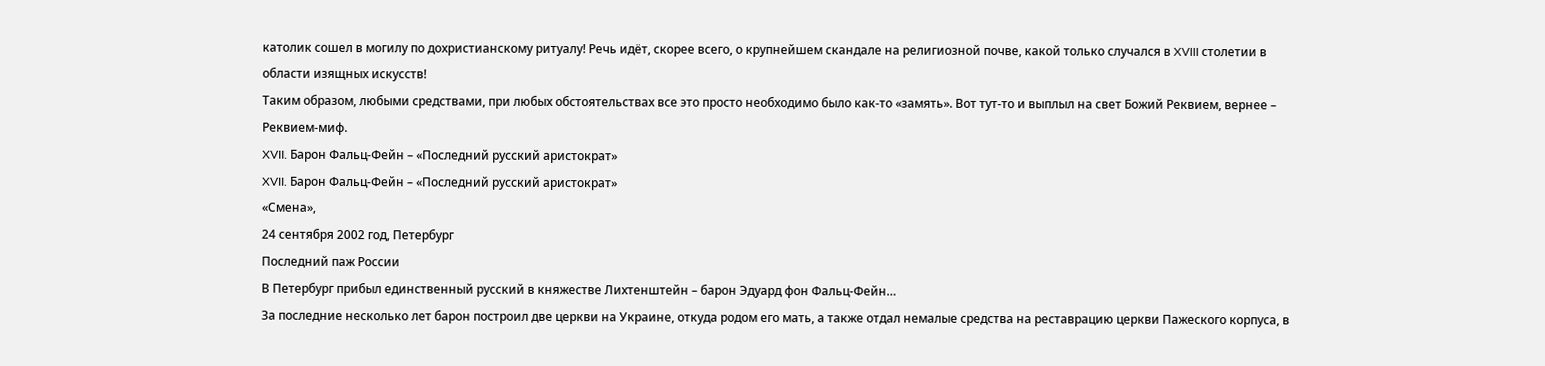католик сошел в могилу по дохристианскому ритуалу! Речь идёт, скорее всего, о крупнейшем скандале на религиозной почве, какой только случался в XVIII столетии в области изящных искусств!
Таким образом, любыми средствами, при любых обстоятельствах все это просто необходимо было как-то «замять». Вот тут-то и выплыл на свет Божий Реквием, вернее – Реквием-миф.
XVII. Барон Фальц-Фейн – «Последний русский аристократ»
XVII. Барон Фальц-Фейн – «Последний русский аристократ»
«Смена»,
24 сентября 2002 год, Петербург
Последний паж России
В Петербург прибыл единственный русский в княжестве Лихтенштейн – барон Эдуард фон Фальц-Фейн…
За последние несколько лет барон построил две церкви на Украине, откуда родом его мать, а также отдал немалые средства на реставрацию церкви Пажеского корпуса, в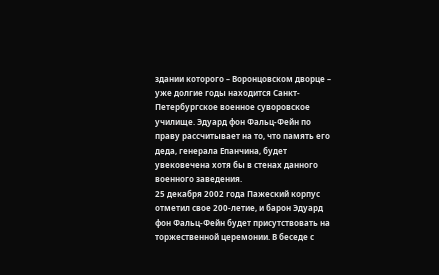здании которого – Воронцовском дворце – уже долгие годы находится Санкт-Петербургское военное суворовское училище. Эдуард фон Фальц-Фейн по праву рассчитывает на то, что память его деда, генерала Епанчина, будет увековечена хотя бы в стенах данного военного заведения.
25 декабря 2002 года Пажеский корпус отметил свое 200-летие, и барон Эдуард фон Фальц-Фейн будет присутствовать на торжественной церемонии. В беседе с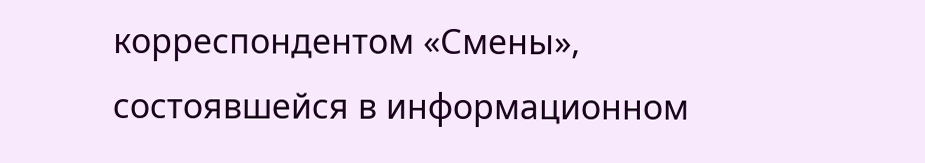корреспондентом «Смены», состоявшейся в информационном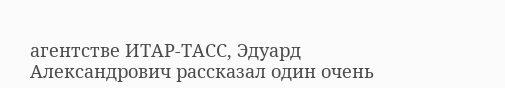агентстве ИТАР-ТАСС, Эдуард Александрович рассказал один очень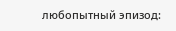любопытный эпизод: